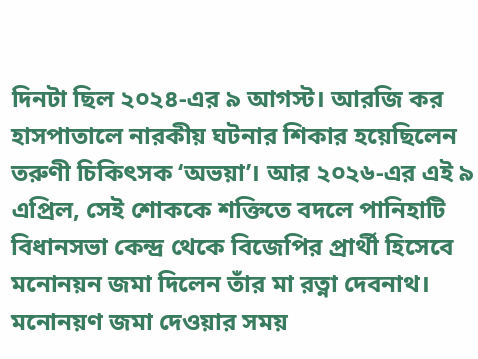দিনটা ছিল ২০২৪-এর ৯ আগস্ট। আরজি কর হাসপাতালে নারকীয় ঘটনার শিকার হয়েছিলেন তরুণী চিকিৎসক ‘অভয়া’। আর ২০২৬-এর এই ৯ এপ্রিল, সেই শোককে শক্তিতে বদলে পানিহাটি বিধানসভা কেন্দ্র থেকে বিজেপির প্রার্থী হিসেবে মনোনয়ন জমা দিলেন তাঁর মা রত্না দেবনাথ। মনোনয়ণ জমা দেওয়ার সময়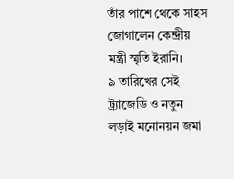তাঁর পাশে থেকে সাহস জোগালেন কেন্দ্রীয় মন্ত্রী স্মৃতি ইরানি।
৯ তারিখের সেই ট্র্যাজেডি ও নতুন লড়াই মনোনয়ন জমা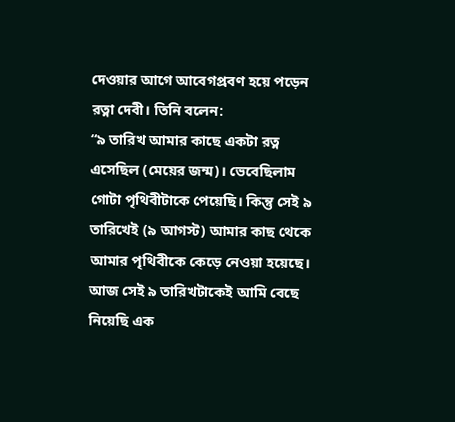দেওয়ার আগে আবেগপ্রবণ হয়ে পড়েন রত্না দেবী। তিনি বলেন:
“৯ তারিখ আমার কাছে একটা রত্ন এসেছিল (মেয়ের জন্ম)। ভেবেছিলাম গোটা পৃথিবীটাকে পেয়েছি। কিন্তু সেই ৯ তারিখেই (৯ আগস্ট) আমার কাছ থেকে আমার পৃথিবীকে কেড়ে নেওয়া হয়েছে। আজ সেই ৯ তারিখটাকেই আমি বেছে নিয়েছি এক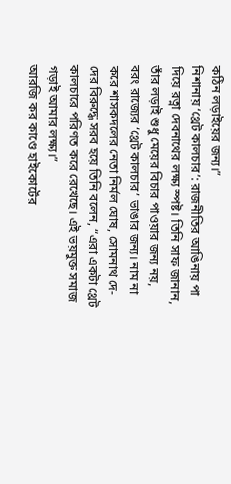কঠিন লড়াইয়ের জন্য।”
নিশানায় ‘থ্রেট কালচার’: রাজনীতির আঙিনায় পা দিয়ে রত্না দেবনাথের লক্ষ্য স্পষ্ট। তিনি সাফ জানান, তাঁর লড়াই শুধু মেয়ের বিচার পাওয়ার জন্য নয়, বরং রাজ্যের ‘থ্রেট কালচার’ ভাঙার জন্য। নাম না করে শাসকদলের নেতা নির্মল ঘোষ, সোমনাথ দে-দের বিরুদ্ধে সরব হয়ে তিনি বলেন, “এরা একটা থ্রেট কালচারে পরিণত করে রেখেছে। এই ভয়মুক্ত সমাজ গড়াই আমার লক্ষ্য।”
আরজি কর কাণ্ডে হাইকোর্টের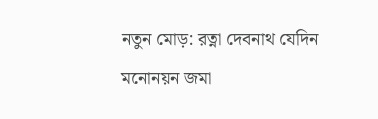নতুন মোড়: রত্না দেবনাথ যেদিন মনোনয়ন জমা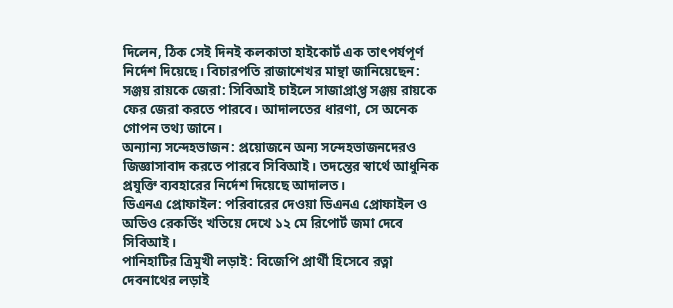দিলেন, ঠিক সেই দিনই কলকাতা হাইকোর্ট এক তাৎপর্যপূর্ণ নির্দেশ দিয়েছে। বিচারপতি রাজাশেখর মান্থা জানিয়েছেন:
সঞ্জয় রায়কে জেরা: সিবিআই চাইলে সাজাপ্রাপ্ত সঞ্জয় রায়কে ফের জেরা করতে পারবে। আদালতের ধারণা, সে অনেক গোপন তথ্য জানে।
অন্যান্য সন্দেহভাজন: প্রয়োজনে অন্য সন্দেহভাজনদেরও জিজ্ঞাসাবাদ করতে পারবে সিবিআই। তদন্তের স্বার্থে আধুনিক প্রযুক্তি ব্যবহারের নির্দেশ দিয়েছে আদালত।
ডিএনএ প্রোফাইল: পরিবারের দেওয়া ডিএনএ প্রোফাইল ও অডিও রেকর্ডিং খতিয়ে দেখে ১২ মে রিপোর্ট জমা দেবে সিবিআই।
পানিহাটির ত্রিমুখী লড়াই: বিজেপি প্রার্থী হিসেবে রত্না দেবনাথের লড়াই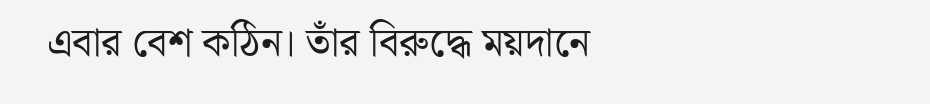এবার বেশ কঠিন। তাঁর বিরুদ্ধে ময়দানে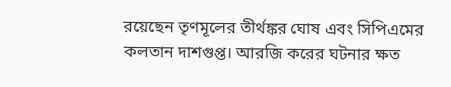রয়েছেন তৃণমূলের তীর্থঙ্কর ঘোষ এবং সিপিএমের কলতান দাশগুপ্ত। আরজি করের ঘটনার ক্ষত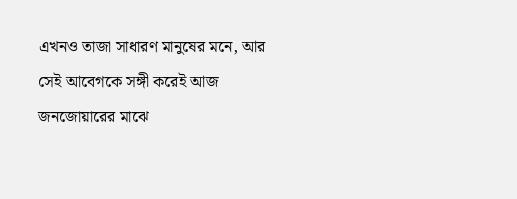এখনও তাজা সাধারণ মানুষের মনে, আর সেই আবেগকে সঙ্গী করেই আজ জনজোয়ারের মাঝে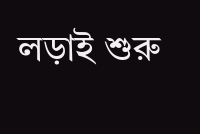লড়াই শুরু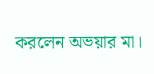করলেন অভয়ার মা।